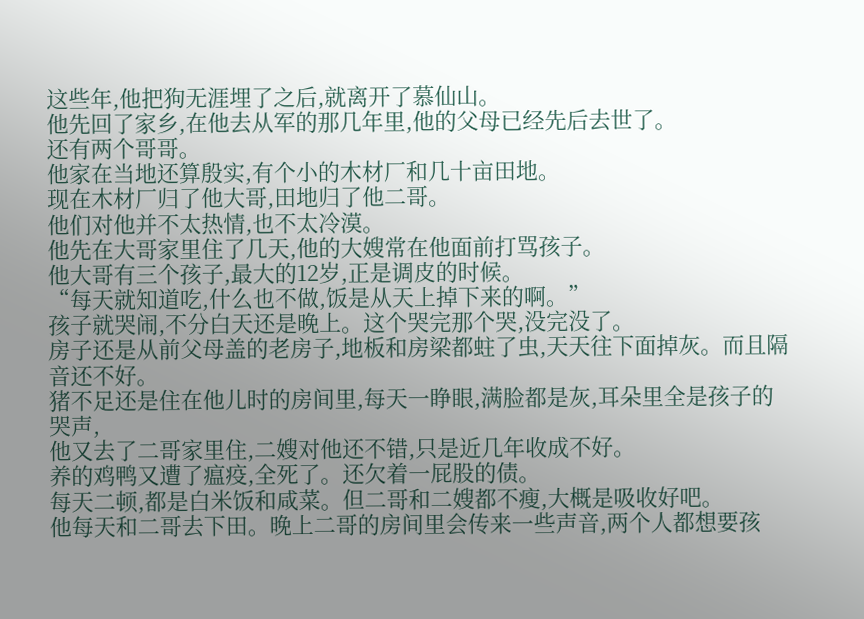这些年,他把狗无涯埋了之后,就离开了慕仙山。
他先回了家乡,在他去从军的那几年里,他的父母已经先后去世了。
还有两个哥哥。
他家在当地还算殷实,有个小的木材厂和几十亩田地。
现在木材厂归了他大哥,田地归了他二哥。
他们对他并不太热情,也不太冷漠。
他先在大哥家里住了几天,他的大嫂常在他面前打骂孩子。
他大哥有三个孩子,最大的12岁,正是调皮的时候。
“每天就知道吃,什么也不做,饭是从天上掉下来的啊。”
孩子就哭闹,不分白天还是晚上。这个哭完那个哭,没完没了。
房子还是从前父母盖的老房子,地板和房梁都蛀了虫,天天往下面掉灰。而且隔音还不好。
猪不足还是住在他儿时的房间里,每天一睁眼,满脸都是灰,耳朵里全是孩子的哭声,
他又去了二哥家里住,二嫂对他还不错,只是近几年收成不好。
养的鸡鸭又遭了瘟疫,全死了。还欠着一屁股的债。
每天二顿,都是白米饭和咸菜。但二哥和二嫂都不瘦,大概是吸收好吧。
他每天和二哥去下田。晚上二哥的房间里会传来一些声音,两个人都想要孩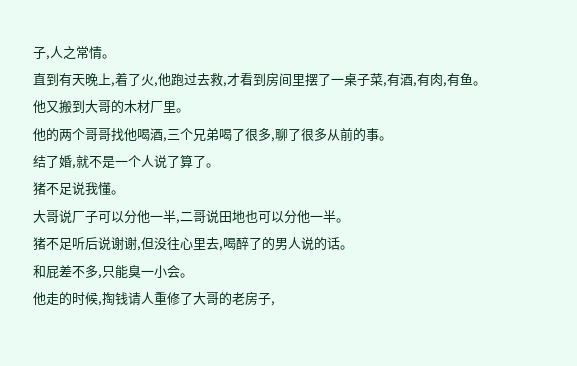子,人之常情。
直到有天晚上,着了火,他跑过去救,才看到房间里摆了一桌子菜,有酒,有肉,有鱼。
他又搬到大哥的木材厂里。
他的两个哥哥找他喝酒,三个兄弟喝了很多,聊了很多从前的事。
结了婚,就不是一个人说了算了。
猪不足说我懂。
大哥说厂子可以分他一半,二哥说田地也可以分他一半。
猪不足听后说谢谢,但没往心里去,喝醉了的男人说的话。
和屁差不多,只能臭一小会。
他走的时候,掏钱请人重修了大哥的老房子,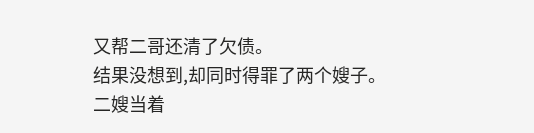又帮二哥还清了欠债。
结果没想到,却同时得罪了两个嫂子。
二嫂当着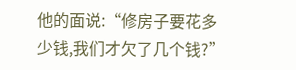他的面说:“修房子要花多少钱,我们才欠了几个钱?”